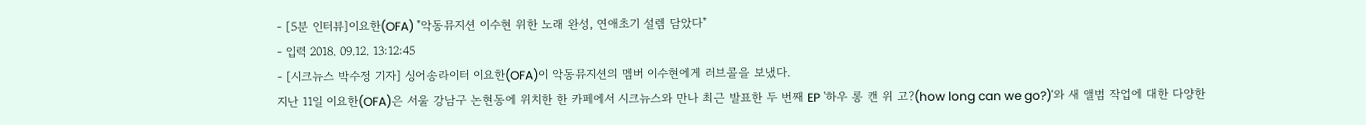- [5분 인터뷰]이요한(OFA) "악동뮤지션 이수현 위한 노래 완성, 연애초기 설렘 담았다"
- 입력 2018. 09.12. 13:12:45
- [시크뉴스 박수정 기자] 싱어송라이터 이요한(OFA)이 악동뮤지션의 멤버 이수현에게 러브콜을 보냈다.
지난 11일 이요한(OFA)은 서울 강남구 논현동에 위치한 한 카페에서 시크뉴스와 만나 최근 발표한 두 번째 EP '하우 롱 캔 위 고?(how long can we go?)'와 새 앨범 작업에 대한 다양한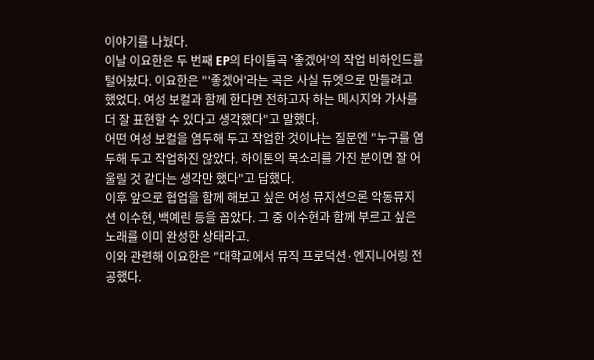이야기를 나눴다.
이날 이요한은 두 번째 EP의 타이틀곡 '좋겠어'의 작업 비하인드를 털어놨다. 이요한은 "'좋겠어'라는 곡은 사실 듀엣으로 만들려고 했었다. 여성 보컬과 함께 한다면 전하고자 하는 메시지와 가사를 더 잘 표현할 수 있다고 생각했다"고 말했다.
어떤 여성 보컬을 염두해 두고 작업한 것이냐는 질문엔 "누구를 염두해 두고 작업하진 않았다. 하이톤의 목소리를 가진 분이면 잘 어울릴 것 같다는 생각만 했다"고 답했다.
이후 앞으로 협업을 함께 해보고 싶은 여성 뮤지션으론 악동뮤지션 이수현, 백예린 등을 꼽았다. 그 중 이수현과 함께 부르고 싶은 노래를 이미 완성한 상태라고.
이와 관련해 이요한은 "대학교에서 뮤직 프로덕션·엔지니어링 전공했다.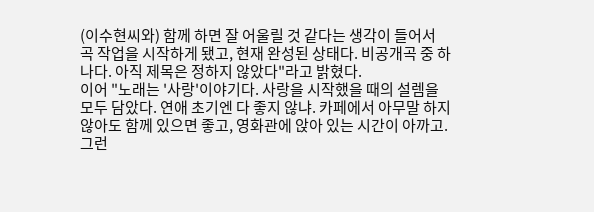(이수현씨와) 함께 하면 잘 어울릴 것 같다는 생각이 들어서 곡 작업을 시작하게 됐고, 현재 완성된 상태다. 비공개곡 중 하나다. 아직 제목은 정하지 않았다"라고 밝혔다.
이어 "노래는 '사랑'이야기다. 사랑을 시작했을 때의 설렘을 모두 담았다. 연애 초기엔 다 좋지 않냐. 카페에서 아무말 하지 않아도 함께 있으면 좋고, 영화관에 앉아 있는 시간이 아까고. 그런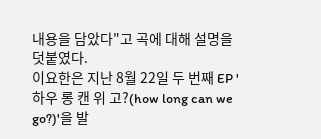내용을 담았다"고 곡에 대해 설명을 덧붙였다.
이요한은 지난 8월 22일 두 번째 EP '하우 롱 캔 위 고?(how long can we go?)'을 발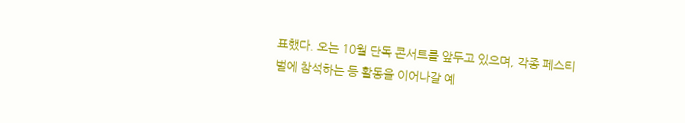표했다. 오는 10월 단독 콘서트를 앞두고 있으며, 각종 페스티벌에 참석하는 등 활동을 이어나갈 예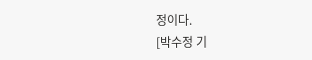정이다.
[박수정 기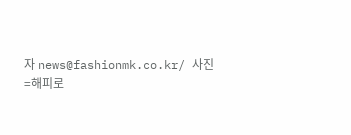자 news@fashionmk.co.kr/ 사진=해피로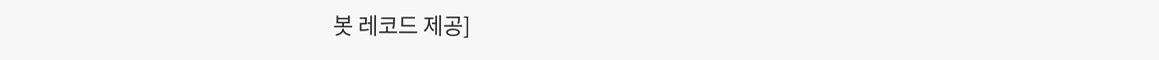봇 레코드 제공]